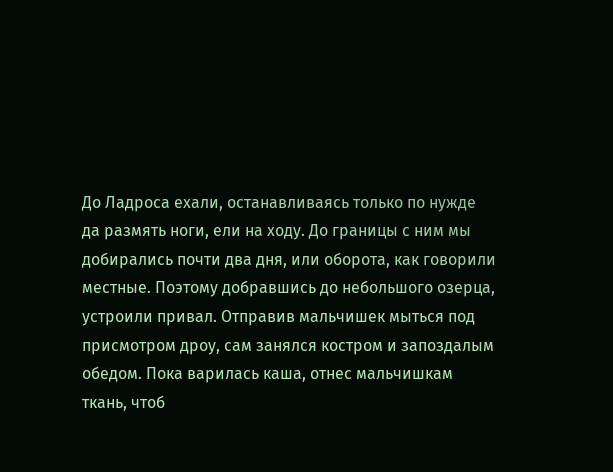До Ладроса ехали, останавливаясь только по нужде да размять ноги, ели на ходу. До границы с ним мы добирались почти два дня, или оборота, как говорили местные. Поэтому добравшись до небольшого озерца, устроили привал. Отправив мальчишек мыться под присмотром дроу, сам занялся костром и запоздалым обедом. Пока варилась каша, отнес мальчишкам ткань, чтоб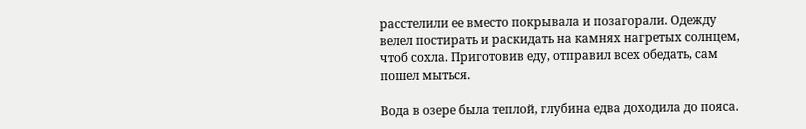расстелили ее вместо покрывала и позагорали. Одежду велел постирать и раскидать на камнях нагретых солнцем, чтоб сохла. Приготовив еду, отправил всех обедать, сам пошел мыться.

Вода в озере была теплой, глубина едва доходила до пояса.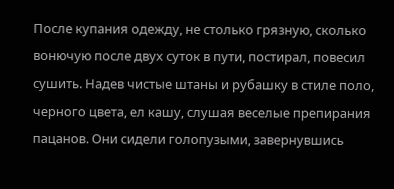После купания одежду, не столько грязную, сколько вонючую после двух суток в пути, постирал, повесил сушить. Надев чистые штаны и рубашку в стиле поло, черного цвета, ел кашу, слушая веселые препирания пацанов. Они сидели голопузыми, завернувшись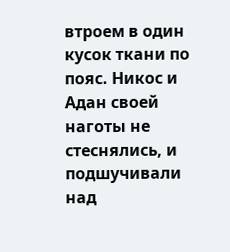втроем в один кусок ткани по пояс. Никос и Адан своей наготы не стеснялись, и подшучивали над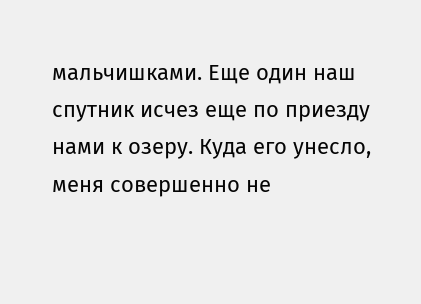мальчишками. Еще один наш спутник исчез еще по приезду нами к озеру. Куда его унесло, меня совершенно не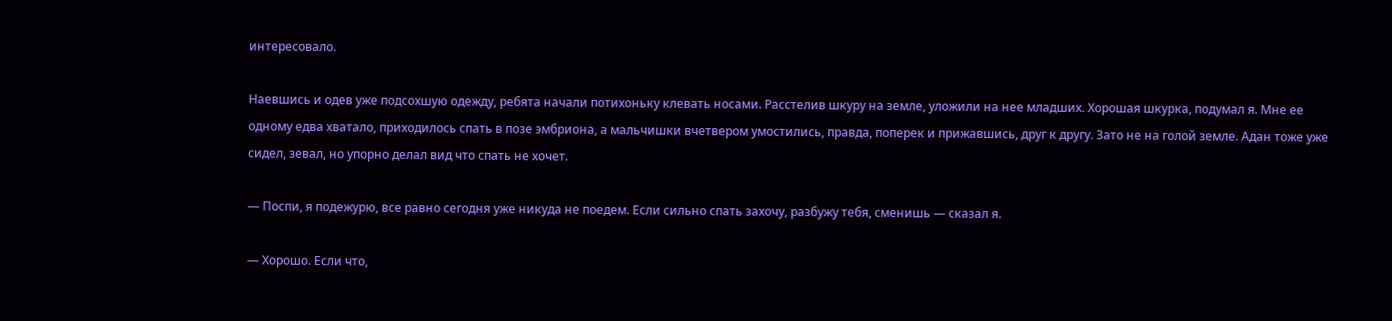интересовало.

Наевшись и одев уже подсохшую одежду, ребята начали потихоньку клевать носами. Расстелив шкуру на земле, уложили на нее младших. Хорошая шкурка, подумал я. Мне ее одному едва хватало, приходилось спать в позе эмбриона, а мальчишки вчетвером умостились, правда, поперек и прижавшись, друг к другу. Зато не на голой земле. Адан тоже уже сидел, зевал, но упорно делал вид что спать не хочет.

— Поспи, я подежурю, все равно сегодня уже никуда не поедем. Если сильно спать захочу, разбужу тебя, сменишь — сказал я.

— Хорошо. Если что,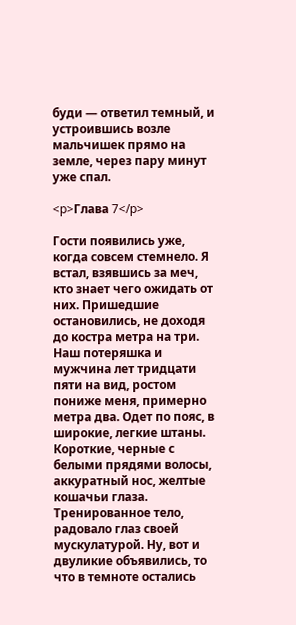буди — ответил темный, и устроившись возле мальчишек прямо на земле, через пару минут уже спал.

<p>Глава 7</p>

Гости появились уже, когда совсем стемнело. Я встал, взявшись за меч, кто знает чего ожидать от них. Пришедшие остановились, не доходя до костра метра на три. Наш потеряшка и мужчина лет тридцати пяти на вид, ростом пониже меня, примерно метра два. Одет по пояс, в широкие, легкие штаны. Короткие, черные с белыми прядями волосы, аккуратный нос, желтые кошачьи глаза. Тренированное тело, радовало глаз своей мускулатурой. Ну, вот и двуликие объявились, то что в темноте остались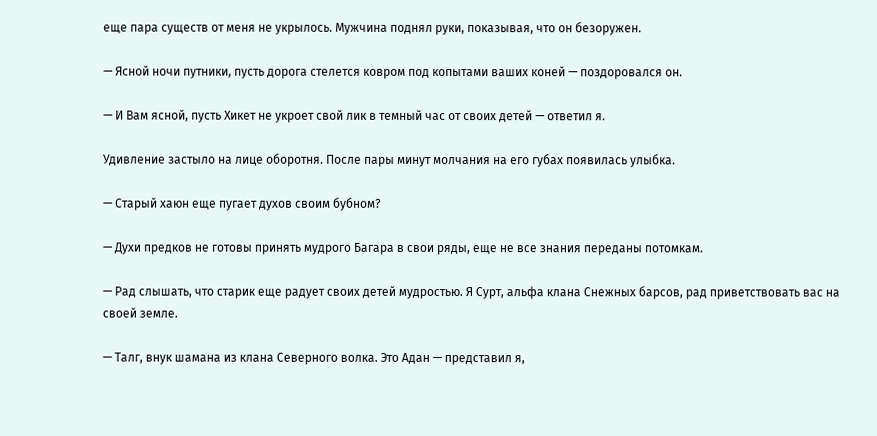еще пара существ от меня не укрылось. Мужчина поднял руки, показывая, что он безоружен.

— Ясной ночи путники, пусть дорога стелется ковром под копытами ваших коней — поздоровался он.

— И Вам ясной, пусть Хикет не укроет свой лик в темный час от своих детей — ответил я.

Удивление застыло на лице оборотня. После пары минут молчания на его губах появилась улыбка.

— Старый хаюн еще пугает духов своим бубном?

— Духи предков не готовы принять мудрого Багара в свои ряды, еще не все знания переданы потомкам.

— Рад слышать, что старик еще радует своих детей мудростью. Я Сурт, альфа клана Снежных барсов, рад приветствовать вас на своей земле.

— Талг, внук шамана из клана Северного волка. Это Адан — представил я,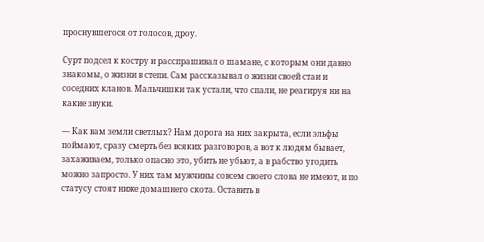проснувшегося от голосов, дроу.

Сурт подсел к костру и расспрашивал о шамане, с которым они давно знакомы, о жизни в степи. Сам рассказывал о жизни своей стаи и соседних кланов. Мальчишки так устали, что спали, не реагируя ни на какие звуки.

— Как вам земли светлых? Нам дорога на них закрыта, если эльфы поймают, сразу смерть без всяких разговоров, а вот к людям бывает, захаживаем, только опасно это, убить не убьют, а в рабство угодить можно запросто. У них там мужчины совсем своего слова не имеют, и по статусу стоят ниже домашнего скота. Оставить в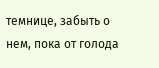темнице, забыть о нем, пока от голода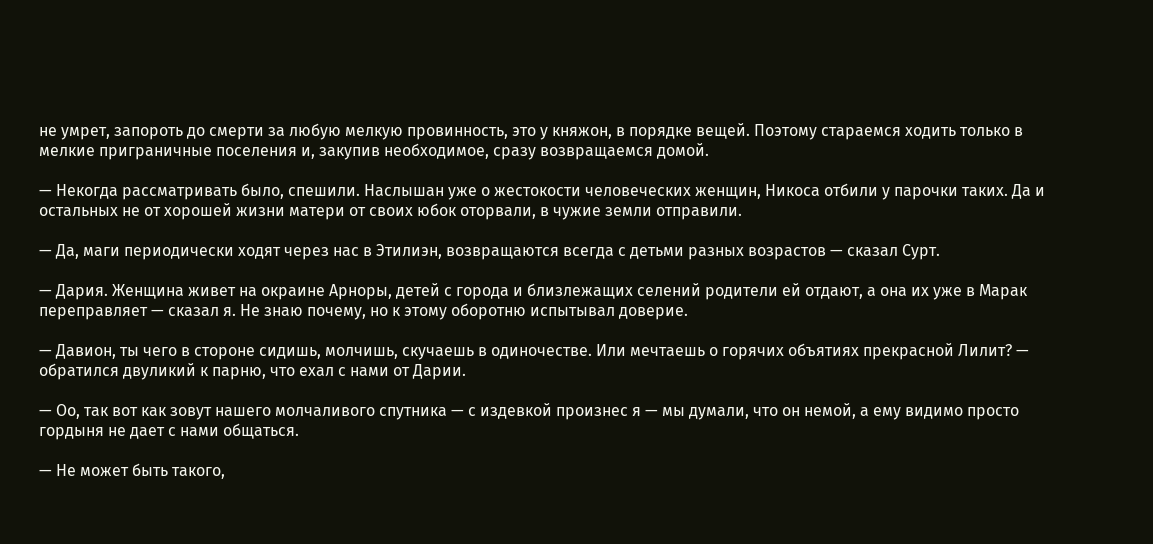не умрет, запороть до смерти за любую мелкую провинность, это у княжон, в порядке вещей. Поэтому стараемся ходить только в мелкие приграничные поселения и, закупив необходимое, сразу возвращаемся домой.

— Некогда рассматривать было, спешили. Наслышан уже о жестокости человеческих женщин, Никоса отбили у парочки таких. Да и остальных не от хорошей жизни матери от своих юбок оторвали, в чужие земли отправили.

— Да, маги периодически ходят через нас в Этилиэн, возвращаются всегда с детьми разных возрастов — сказал Сурт.

— Дария. Женщина живет на окраине Арноры, детей с города и близлежащих селений родители ей отдают, а она их уже в Марак переправляет — сказал я. Не знаю почему, но к этому оборотню испытывал доверие.

— Давион, ты чего в стороне сидишь, молчишь, скучаешь в одиночестве. Или мечтаешь о горячих объятиях прекрасной Лилит? — обратился двуликий к парню, что ехал с нами от Дарии.

— Оо, так вот как зовут нашего молчаливого спутника — с издевкой произнес я — мы думали, что он немой, а ему видимо просто гордыня не дает с нами общаться.

— Не может быть такого,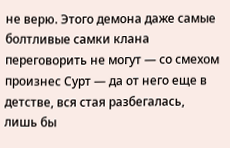не верю. Этого демона даже самые болтливые самки клана переговорить не могут — со смехом произнес Сурт — да от него еще в детстве, вся стая разбегалась, лишь бы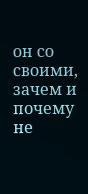он со своими, зачем и почему не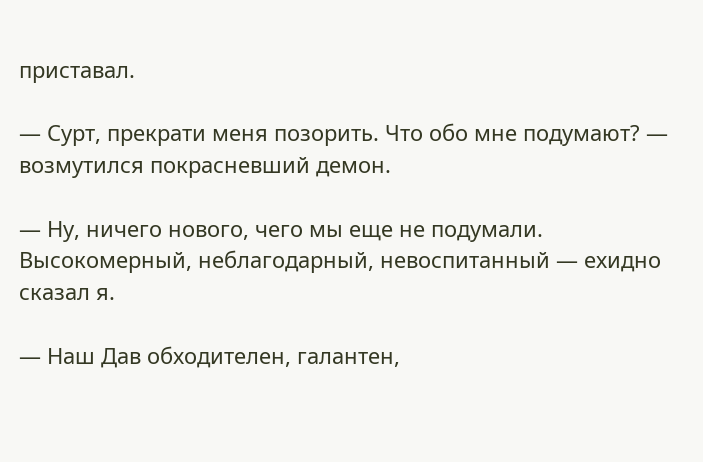приставал.

— Сурт, прекрати меня позорить. Что обо мне подумают? — возмутился покрасневший демон.

— Ну, ничего нового, чего мы еще не подумали. Высокомерный, неблагодарный, невоспитанный — ехидно сказал я.

— Наш Дав обходителен, галантен,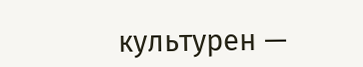культурен —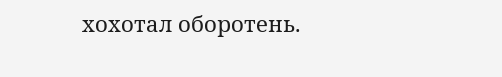хохотал оборотень.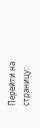Перейти на страницу: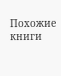Похожие книги